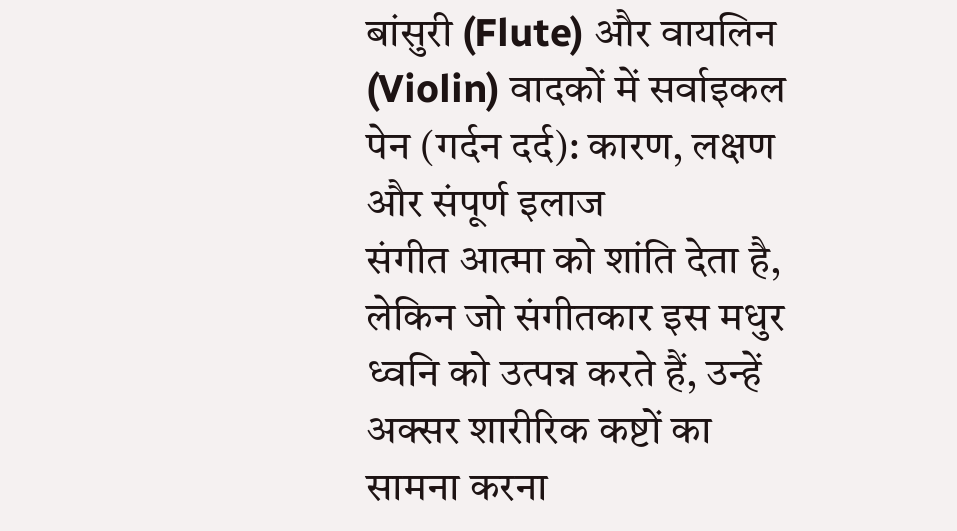बांसुरी (Flute) और वायलिन (Violin) वादकों में सर्वाइकल पेन (गर्दन दर्द): कारण, लक्षण और संपूर्ण इलाज
संगीत आत्मा को शांति देता है, लेकिन जो संगीतकार इस मधुर ध्वनि को उत्पन्न करते हैं, उन्हें अक्सर शारीरिक कष्टों का सामना करना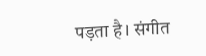पड़ता है। संगीत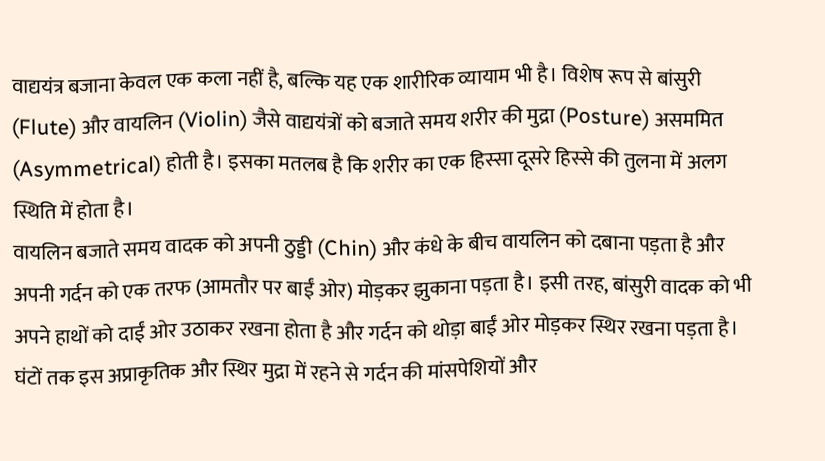वाद्ययंत्र बजाना केवल एक कला नहीं है, बल्कि यह एक शारीरिक व्यायाम भी है। विशेष रूप से बांसुरी (Flute) और वायलिन (Violin) जैसे वाद्ययंत्रों को बजाते समय शरीर की मुद्रा (Posture) असममित (Asymmetrical) होती है। इसका मतलब है कि शरीर का एक हिस्सा दूसरे हिस्से की तुलना में अलग स्थिति में होता है।
वायलिन बजाते समय वादक को अपनी ठुड्डी (Chin) और कंधे के बीच वायलिन को दबाना पड़ता है और अपनी गर्दन को एक तरफ (आमतौर पर बाईं ओर) मोड़कर झुकाना पड़ता है। इसी तरह, बांसुरी वादक को भी अपने हाथों को दाईं ओर उठाकर रखना होता है और गर्दन को थोड़ा बाईं ओर मोड़कर स्थिर रखना पड़ता है। घंटों तक इस अप्राकृतिक और स्थिर मुद्रा में रहने से गर्दन की मांसपेशियों और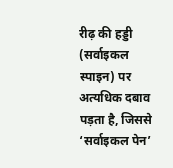रीढ़ की हड्डी (सर्वाइकल स्पाइन) पर अत्यधिक दबाव पड़ता है, जिससे ‘सर्वाइकल पेन’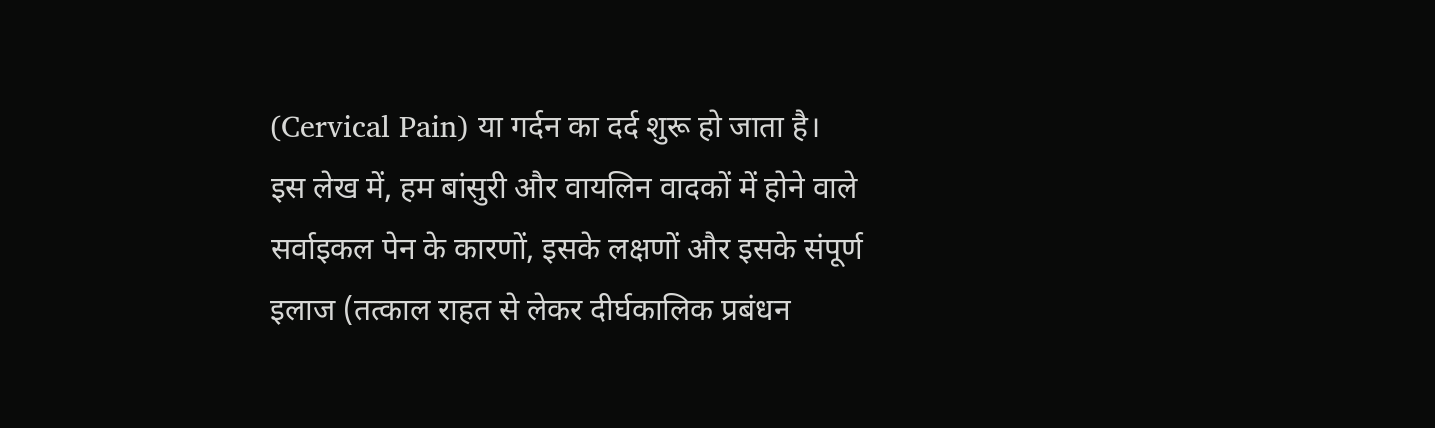(Cervical Pain) या गर्दन का दर्द शुरू हो जाता है।
इस लेख में, हम बांसुरी और वायलिन वादकों में होने वाले सर्वाइकल पेन के कारणों, इसके लक्षणों और इसके संपूर्ण इलाज (तत्काल राहत से लेकर दीर्घकालिक प्रबंधन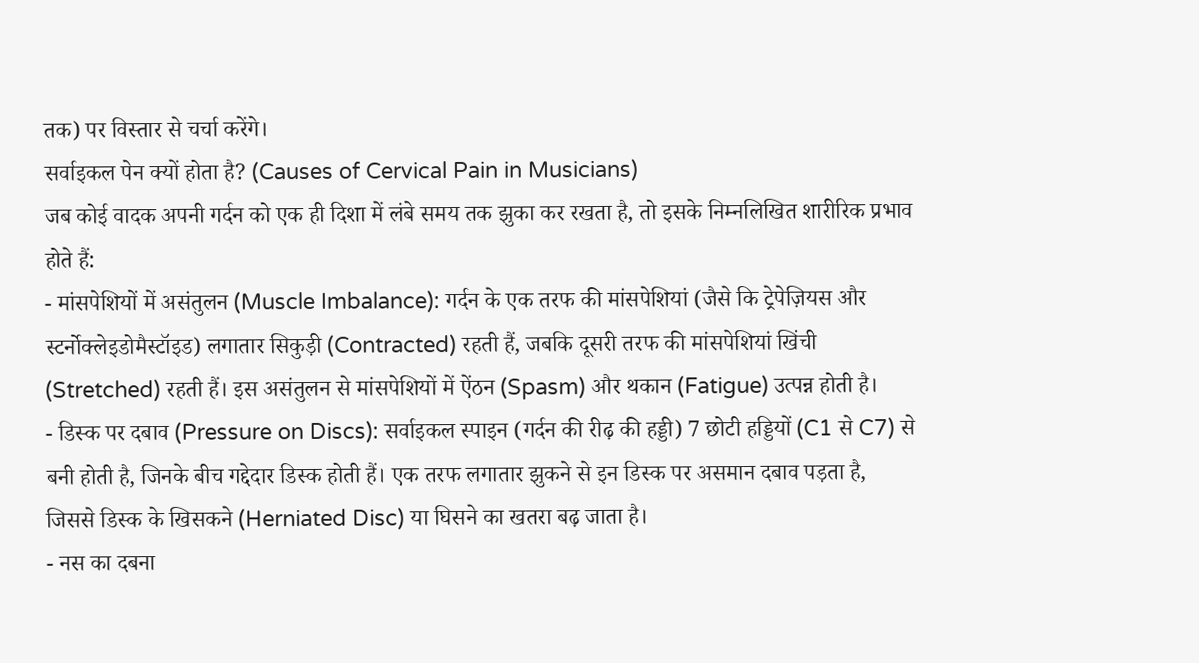तक) पर विस्तार से चर्चा करेंगे।
सर्वाइकल पेन क्यों होता है? (Causes of Cervical Pain in Musicians)
जब कोई वादक अपनी गर्दन को एक ही दिशा में लंबे समय तक झुका कर रखता है, तो इसके निम्नलिखित शारीरिक प्रभाव होते हैं:
- मांसपेशियों में असंतुलन (Muscle Imbalance): गर्दन के एक तरफ की मांसपेशियां (जैसे कि ट्रेपेज़ियस और स्टर्नोक्लेइडोमैस्टॉइड) लगातार सिकुड़ी (Contracted) रहती हैं, जबकि दूसरी तरफ की मांसपेशियां खिंची (Stretched) रहती हैं। इस असंतुलन से मांसपेशियों में ऐंठन (Spasm) और थकान (Fatigue) उत्पन्न होती है।
- डिस्क पर दबाव (Pressure on Discs): सर्वाइकल स्पाइन (गर्दन की रीढ़ की हड्डी) 7 छोटी हड्डियों (C1 से C7) से बनी होती है, जिनके बीच गद्देदार डिस्क होती हैं। एक तरफ लगातार झुकने से इन डिस्क पर असमान दबाव पड़ता है, जिससे डिस्क के खिसकने (Herniated Disc) या घिसने का खतरा बढ़ जाता है।
- नस का दबना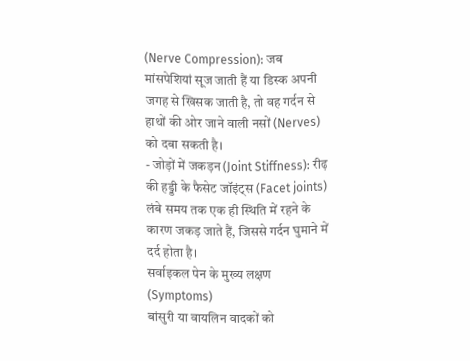(Nerve Compression): जब मांसपेशियां सूज जाती हैं या डिस्क अपनी जगह से खिसक जाती है, तो वह गर्दन से हाथों की ओर जाने वाली नसों (Nerves) को दबा सकती है।
- जोड़ों में जकड़न (Joint Stiffness): रीढ़ की हड्डी के फैसेट जॉइंट्स (Facet joints) लंबे समय तक एक ही स्थिति में रहने के कारण जकड़ जाते हैं, जिससे गर्दन घुमाने में दर्द होता है।
सर्वाइकल पेन के मुख्य लक्षण (Symptoms)
बांसुरी या वायलिन वादकों को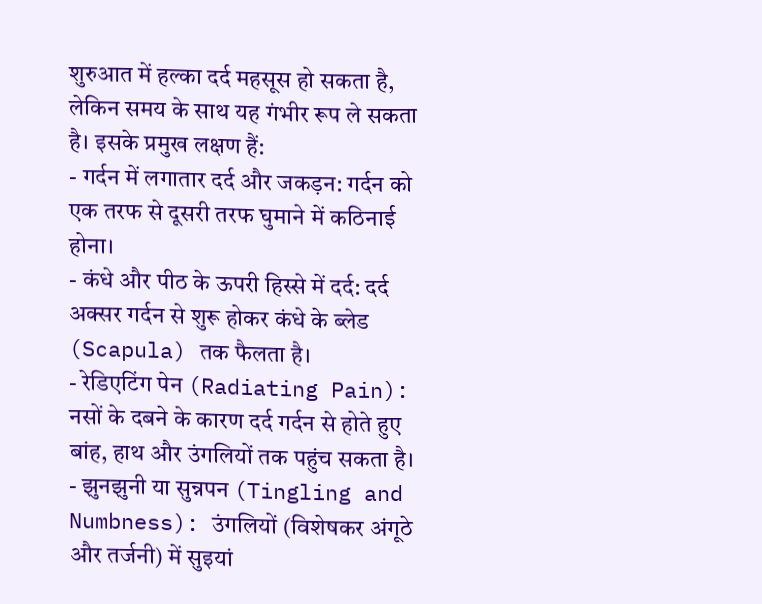शुरुआत में हल्का दर्द महसूस हो सकता है, लेकिन समय के साथ यह गंभीर रूप ले सकता है। इसके प्रमुख लक्षण हैं:
- गर्दन में लगातार दर्द और जकड़न: गर्दन को एक तरफ से दूसरी तरफ घुमाने में कठिनाई होना।
- कंधे और पीठ के ऊपरी हिस्से में दर्द: दर्द अक्सर गर्दन से शुरू होकर कंधे के ब्लेड (Scapula) तक फैलता है।
- रेडिएटिंग पेन (Radiating Pain): नसों के दबने के कारण दर्द गर्दन से होते हुए बांह, हाथ और उंगलियों तक पहुंच सकता है।
- झुनझुनी या सुन्नपन (Tingling and Numbness): उंगलियों (विशेषकर अंगूठे और तर्जनी) में सुइयां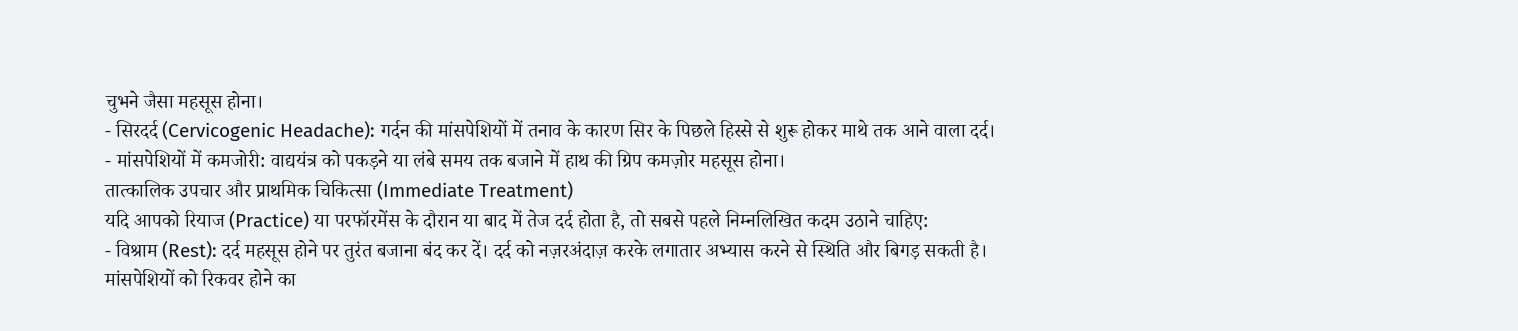चुभने जैसा महसूस होना।
- सिरदर्द (Cervicogenic Headache): गर्दन की मांसपेशियों में तनाव के कारण सिर के पिछले हिस्से से शुरू होकर माथे तक आने वाला दर्द।
- मांसपेशियों में कमजोरी: वाद्ययंत्र को पकड़ने या लंबे समय तक बजाने में हाथ की ग्रिप कमज़ोर महसूस होना।
तात्कालिक उपचार और प्राथमिक चिकित्सा (Immediate Treatment)
यदि आपको रियाज (Practice) या परफॉरमेंस के दौरान या बाद में तेज दर्द होता है, तो सबसे पहले निम्नलिखित कदम उठाने चाहिए:
- विश्राम (Rest): दर्द महसूस होने पर तुरंत बजाना बंद कर दें। दर्द को नज़रअंदाज़ करके लगातार अभ्यास करने से स्थिति और बिगड़ सकती है। मांसपेशियों को रिकवर होने का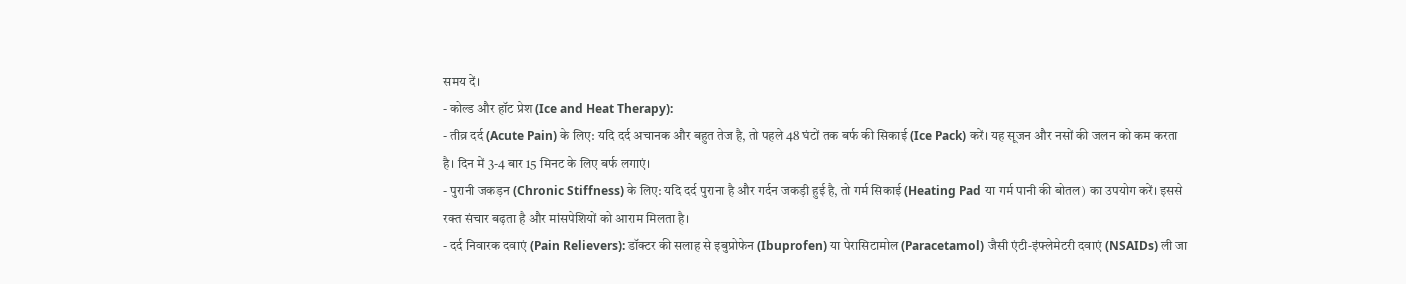समय दें।
- कोल्ड और हॉट प्रेश (Ice and Heat Therapy):
- तीव्र दर्द (Acute Pain) के लिए: यदि दर्द अचानक और बहुत तेज है, तो पहले 48 घंटों तक बर्फ की सिकाई (Ice Pack) करें। यह सूजन और नसों की जलन को कम करता है। दिन में 3-4 बार 15 मिनट के लिए बर्फ लगाएं।
- पुरानी जकड़न (Chronic Stiffness) के लिए: यदि दर्द पुराना है और गर्दन जकड़ी हुई है, तो गर्म सिकाई (Heating Pad या गर्म पानी की बोतल) का उपयोग करें। इससे रक्त संचार बढ़ता है और मांसपेशियों को आराम मिलता है।
- दर्द निवारक दवाएं (Pain Relievers): डॉक्टर की सलाह से इबुप्रोफेन (Ibuprofen) या पेरासिटामोल (Paracetamol) जैसी एंटी-इंफ्लेमेटरी दवाएं (NSAIDs) ली जा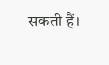सकती हैं।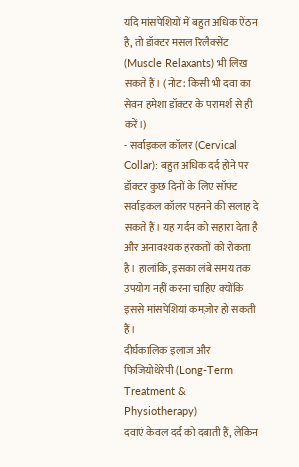यदि मांसपेशियों में बहुत अधिक ऐंठन है, तो डॉक्टर मसल रिलैक्सेंट (Muscle Relaxants) भी लिख सकते हैं। (नोट: किसी भी दवा का सेवन हमेशा डॉक्टर के परामर्श से ही करें।)
- सर्वाइकल कॉलर (Cervical Collar): बहुत अधिक दर्द होने पर डॉक्टर कुछ दिनों के लिए सॉफ्ट सर्वाइकल कॉलर पहनने की सलाह दे सकते हैं। यह गर्दन को सहारा देता है और अनावश्यक हरकतों को रोकता है। हालांकि, इसका लंबे समय तक उपयोग नहीं करना चाहिए क्योंकि इससे मांसपेशियां कमज़ोर हो सकती हैं।
दीर्घकालिक इलाज और फिजियोथेरेपी (Long-Term Treatment & Physiotherapy)
दवाएं केवल दर्द को दबाती हैं, लेकिन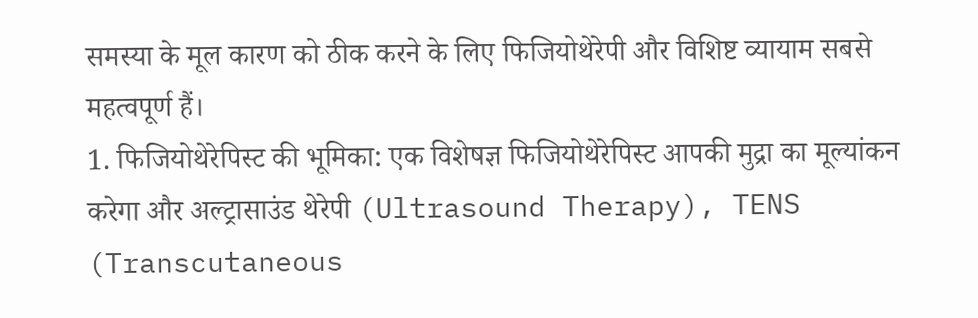समस्या के मूल कारण को ठीक करने के लिए फिजियोथेरेपी और विशिष्ट व्यायाम सबसे महत्वपूर्ण हैं।
1. फिजियोथेरेपिस्ट की भूमिका: एक विशेषज्ञ फिजियोथेरेपिस्ट आपकी मुद्रा का मूल्यांकन करेगा और अल्ट्रासाउंड थेरेपी (Ultrasound Therapy), TENS (Transcutaneous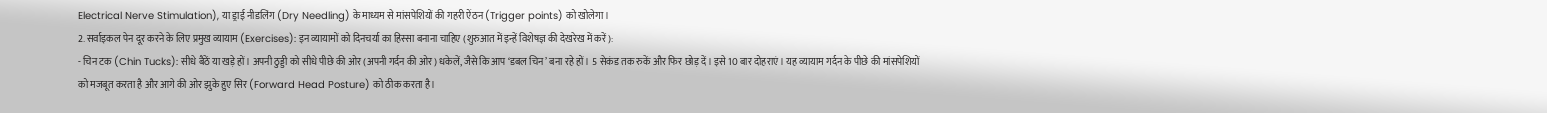Electrical Nerve Stimulation), या ड्राई नीडलिंग (Dry Needling) के माध्यम से मांसपेशियों की गहरी ऐंठन (Trigger points) को खोलेगा।
2. सर्वाइकल पेन दूर करने के लिए प्रमुख व्यायाम (Exercises): इन व्यायामों को दिनचर्या का हिस्सा बनाना चाहिए (शुरुआत में इन्हें विशेषज्ञ की देखरेख में करें):
- चिन टक (Chin Tucks): सीधे बैठें या खड़े हों। अपनी ठुड्डी को सीधे पीछे की ओर (अपनी गर्दन की ओर) धकेलें, जैसे कि आप ‘डबल चिन’ बना रहे हों। 5 सेकंड तक रुकें और फिर छोड़ दें। इसे 10 बार दोहराएं। यह व्यायाम गर्दन के पीछे की मांसपेशियों को मजबूत करता है और आगे की ओर झुके हुए सिर (Forward Head Posture) को ठीक करता है।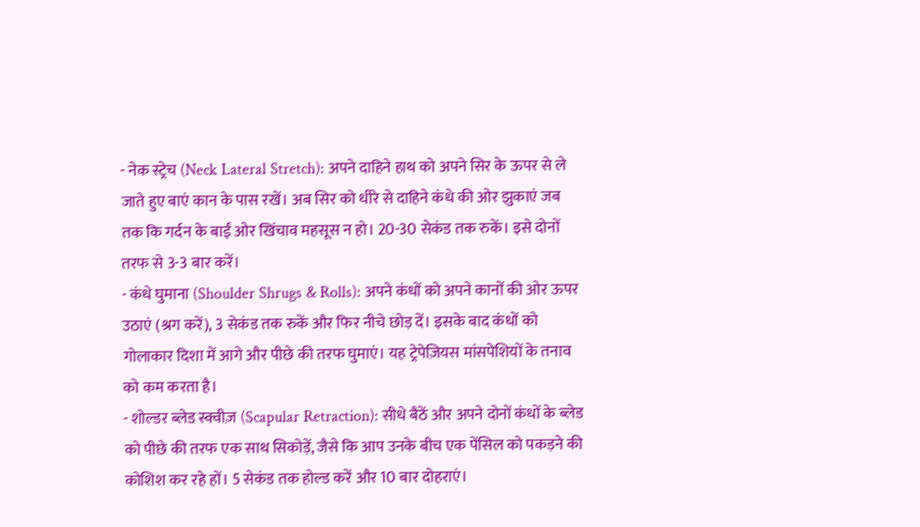- नेक स्ट्रेच (Neck Lateral Stretch): अपने दाहिने हाथ को अपने सिर के ऊपर से ले जाते हुए बाएं कान के पास रखें। अब सिर को धीरे से दाहिने कंधे की ओर झुकाएं जब तक कि गर्दन के बाईं ओर खिंचाव महसूस न हो। 20-30 सेकंड तक रुकें। इसे दोनों तरफ से 3-3 बार करें।
- कंधे घुमाना (Shoulder Shrugs & Rolls): अपने कंधों को अपने कानों की ओर ऊपर उठाएं (श्रग करें), 3 सेकंड तक रुकें और फिर नीचे छोड़ दें। इसके बाद कंधों को गोलाकार दिशा में आगे और पीछे की तरफ घुमाएं। यह ट्रेपेज़ियस मांसपेशियों के तनाव को कम करता है।
- शोल्डर ब्लेड स्क्वीज़ (Scapular Retraction): सीधे बैठें और अपने दोनों कंधों के ब्लेड को पीछे की तरफ एक साथ सिकोड़ें, जैसे कि आप उनके बीच एक पेंसिल को पकड़ने की कोशिश कर रहे हों। 5 सेकंड तक होल्ड करें और 10 बार दोहराएं।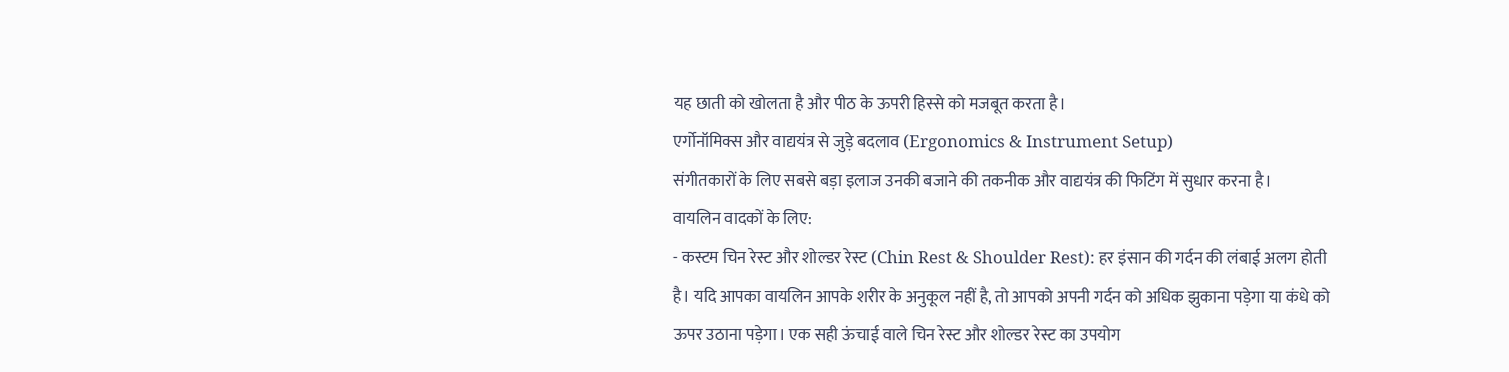यह छाती को खोलता है और पीठ के ऊपरी हिस्से को मजबूत करता है।
एर्गोनॉमिक्स और वाद्ययंत्र से जुड़े बदलाव (Ergonomics & Instrument Setup)
संगीतकारों के लिए सबसे बड़ा इलाज उनकी बजाने की तकनीक और वाद्ययंत्र की फिटिंग में सुधार करना है।
वायलिन वादकों के लिए:
- कस्टम चिन रेस्ट और शोल्डर रेस्ट (Chin Rest & Shoulder Rest): हर इंसान की गर्दन की लंबाई अलग होती है। यदि आपका वायलिन आपके शरीर के अनुकूल नहीं है, तो आपको अपनी गर्दन को अधिक झुकाना पड़ेगा या कंधे को ऊपर उठाना पड़ेगा। एक सही ऊंचाई वाले चिन रेस्ट और शोल्डर रेस्ट का उपयोग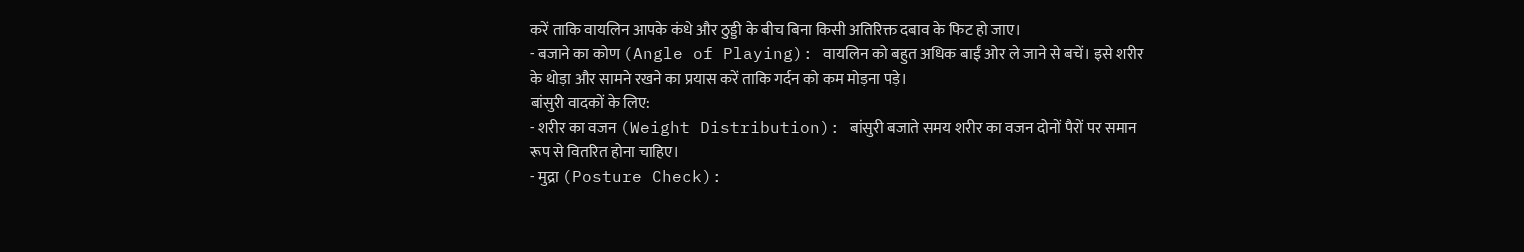करें ताकि वायलिन आपके कंधे और ठुड्डी के बीच बिना किसी अतिरिक्त दबाव के फिट हो जाए।
- बजाने का कोण (Angle of Playing): वायलिन को बहुत अधिक बाईं ओर ले जाने से बचें। इसे शरीर के थोड़ा और सामने रखने का प्रयास करें ताकि गर्दन को कम मोड़ना पड़े।
बांसुरी वादकों के लिए:
- शरीर का वजन (Weight Distribution): बांसुरी बजाते समय शरीर का वजन दोनों पैरों पर समान रूप से वितरित होना चाहिए।
- मुद्रा (Posture Check):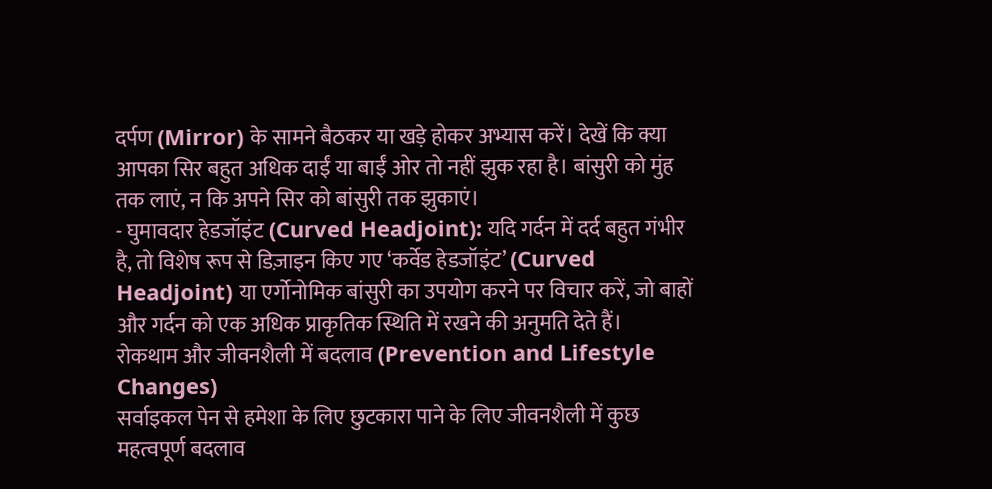दर्पण (Mirror) के सामने बैठकर या खड़े होकर अभ्यास करें। देखें कि क्या आपका सिर बहुत अधिक दाईं या बाईं ओर तो नहीं झुक रहा है। बांसुरी को मुंह तक लाएं, न कि अपने सिर को बांसुरी तक झुकाएं।
- घुमावदार हेडजॉइंट (Curved Headjoint): यदि गर्दन में दर्द बहुत गंभीर है, तो विशेष रूप से डिज़ाइन किए गए ‘कर्वेड हेडजॉइंट’ (Curved Headjoint) या एर्गोनोमिक बांसुरी का उपयोग करने पर विचार करें, जो बाहों और गर्दन को एक अधिक प्राकृतिक स्थिति में रखने की अनुमति देते हैं।
रोकथाम और जीवनशैली में बदलाव (Prevention and Lifestyle Changes)
सर्वाइकल पेन से हमेशा के लिए छुटकारा पाने के लिए जीवनशैली में कुछ महत्वपूर्ण बदलाव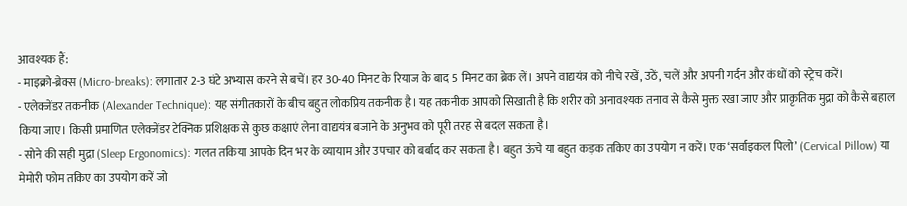आवश्यक हैं:
- माइक्रो-ब्रेक्स (Micro-breaks): लगातार 2-3 घंटे अभ्यास करने से बचें। हर 30-40 मिनट के रियाज के बाद 5 मिनट का ब्रेक लें। अपने वाद्ययंत्र को नीचे रखें, उठें, चलें और अपनी गर्दन और कंधों को स्ट्रेच करें।
- एलेक्जेंडर तकनीक (Alexander Technique): यह संगीतकारों के बीच बहुत लोकप्रिय तकनीक है। यह तकनीक आपको सिखाती है कि शरीर को अनावश्यक तनाव से कैसे मुक्त रखा जाए और प्राकृतिक मुद्रा को कैसे बहाल किया जाए। किसी प्रमाणित एलेक्जेंडर टेक्निक प्रशिक्षक से कुछ कक्षाएं लेना वाद्ययंत्र बजाने के अनुभव को पूरी तरह से बदल सकता है।
- सोने की सही मुद्रा (Sleep Ergonomics): गलत तकिया आपके दिन भर के व्यायाम और उपचार को बर्बाद कर सकता है। बहुत ऊंचे या बहुत कड़क तकिए का उपयोग न करें। एक ‘सर्वाइकल पिलो’ (Cervical Pillow) या मेमोरी फोम तकिए का उपयोग करें जो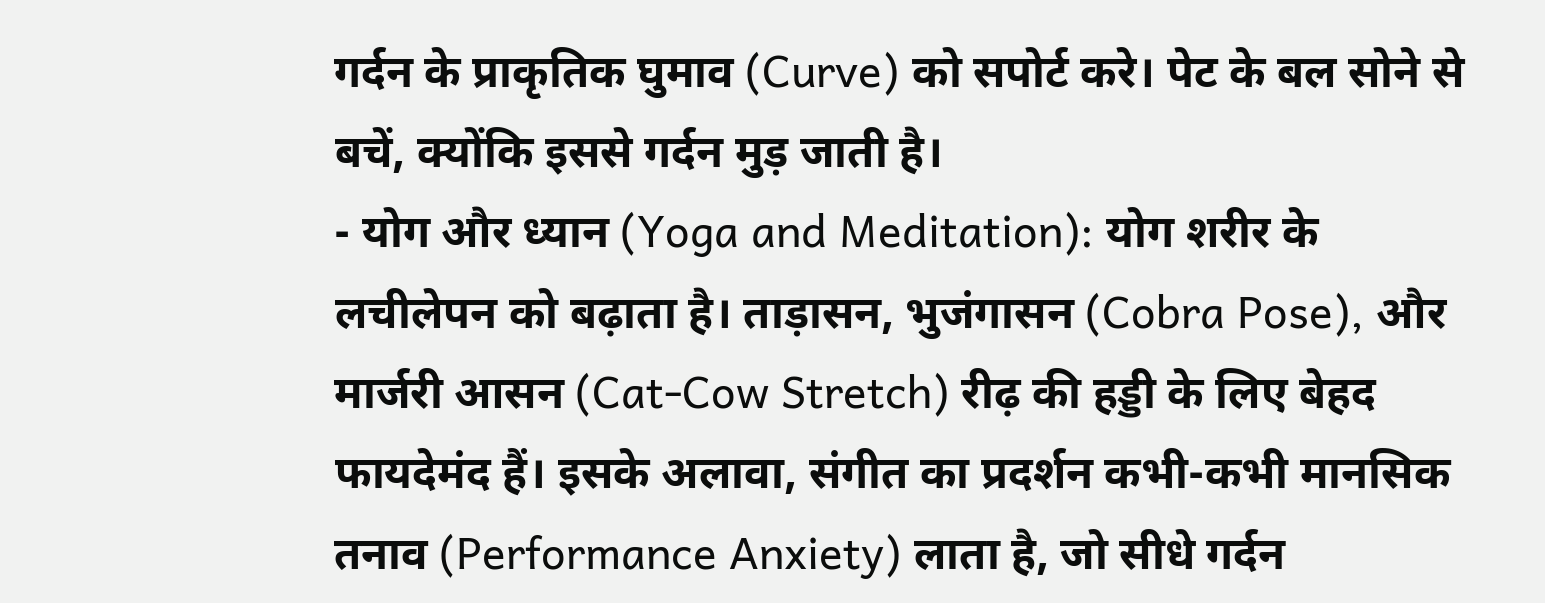गर्दन के प्राकृतिक घुमाव (Curve) को सपोर्ट करे। पेट के बल सोने से बचें, क्योंकि इससे गर्दन मुड़ जाती है।
- योग और ध्यान (Yoga and Meditation): योग शरीर के लचीलेपन को बढ़ाता है। ताड़ासन, भुजंगासन (Cobra Pose), और मार्जरी आसन (Cat-Cow Stretch) रीढ़ की हड्डी के लिए बेहद फायदेमंद हैं। इसके अलावा, संगीत का प्रदर्शन कभी-कभी मानसिक तनाव (Performance Anxiety) लाता है, जो सीधे गर्दन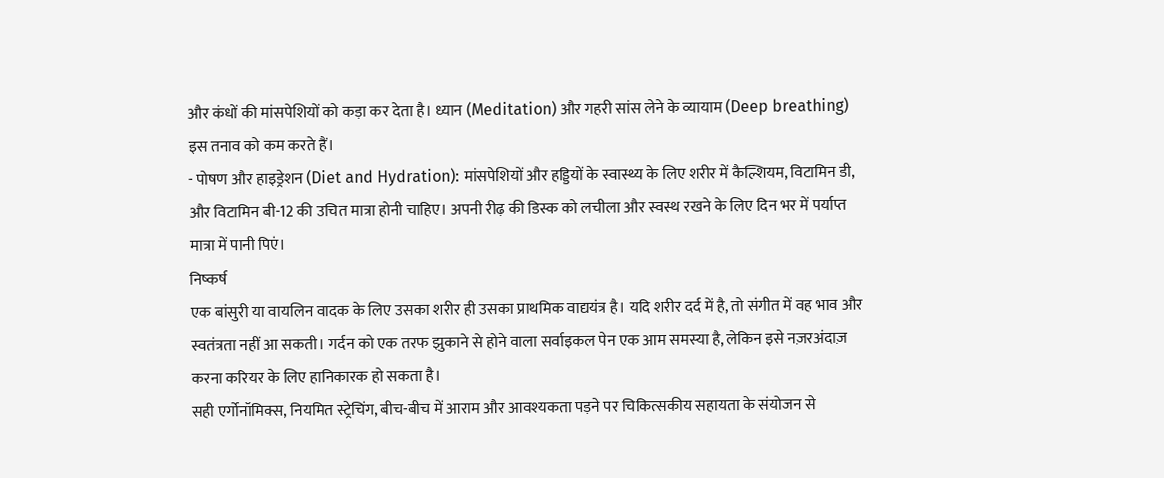और कंधों की मांसपेशियों को कड़ा कर देता है। ध्यान (Meditation) और गहरी सांस लेने के व्यायाम (Deep breathing) इस तनाव को कम करते हैं।
- पोषण और हाइड्रेशन (Diet and Hydration): मांसपेशियों और हड्डियों के स्वास्थ्य के लिए शरीर में कैल्शियम, विटामिन डी, और विटामिन बी-12 की उचित मात्रा होनी चाहिए। अपनी रीढ़ की डिस्क को लचीला और स्वस्थ रखने के लिए दिन भर में पर्याप्त मात्रा में पानी पिएं।
निष्कर्ष
एक बांसुरी या वायलिन वादक के लिए उसका शरीर ही उसका प्राथमिक वाद्ययंत्र है। यदि शरीर दर्द में है, तो संगीत में वह भाव और स्वतंत्रता नहीं आ सकती। गर्दन को एक तरफ झुकाने से होने वाला सर्वाइकल पेन एक आम समस्या है, लेकिन इसे नज़रअंदाज़ करना करियर के लिए हानिकारक हो सकता है।
सही एर्गोनॉमिक्स, नियमित स्ट्रेचिंग, बीच-बीच में आराम और आवश्यकता पड़ने पर चिकित्सकीय सहायता के संयोजन से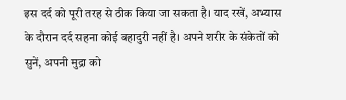इस दर्द को पूरी तरह से ठीक किया जा सकता है। याद रखें, अभ्यास के दौरान दर्द सहना कोई बहादुरी नहीं है। अपने शरीर के संकेतों को सुनें, अपनी मुद्रा को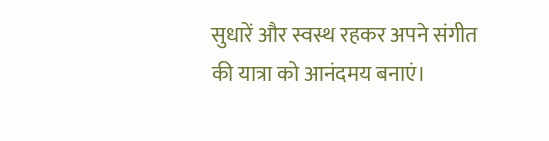सुधारें और स्वस्थ रहकर अपने संगीत की यात्रा को आनंदमय बनाएं।